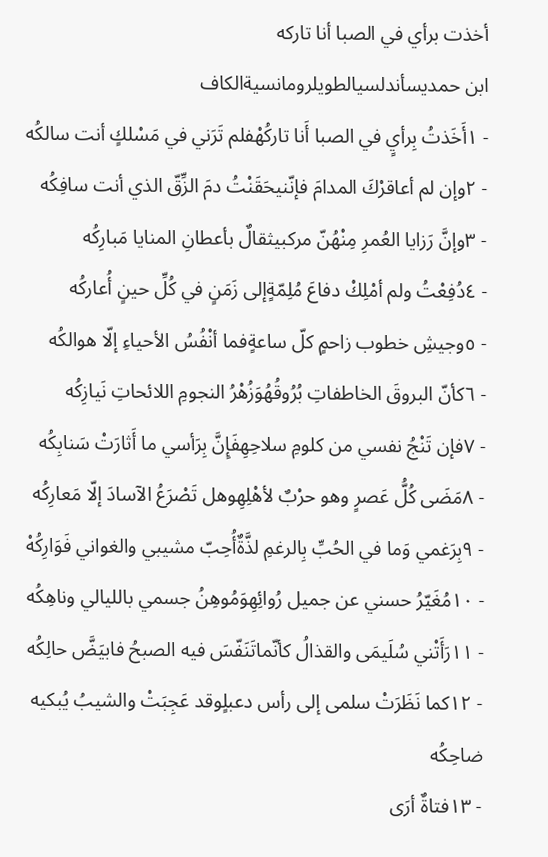أخذت برأي في الصبا أنا تاركه
ابن حمديسأندلسيالطويلرومانسيةالكاف
- ١أَخَذتُ بِرأيٍ في الصبا أَنا تاركُهْفلم تَرَني في مَسْلكٍ أنت سالكُه
- ٢وإن لم أعاقرْكَ المدامَ فإنّنيحَقَنْتُ دمَ الزِّقّ الذي أنت سافِكُه
- ٣وإنَّ رَزايا العُمرِ مِنْهُنّ مركبيثقالٌ بأعطانِ المنايا مَبارِكُه
- ٤دُفِعْتُ ولم أمْلِكْ دفاعَ مُلِمّةٍإلى زَمَنٍ في كُلِّ حينٍ أُعاركُه
- ٥وجيشِ خطوب زاحمٍ كلّ ساعةٍفما أنْفُسُ الأحياءِ إلّا هوالكُه
- ٦كأنّ البروقَ الخاطفاتِ بُرُوقُهُوَزُهْرُ النجومِ اللائحاتِ نَيازِكُه
- ٧فإن تَنْجُ نفسي من كلومِ سلاحِهِفَإِنَّ بِرَأسي ما أَثارَتْ سَنابِكُه
- ٨مَضَى كُلُّ عَصرٍ وهو حرْبٌ لأهْلِهِوهل تَصْرَعُ الآسادَ إلّا مَعارِكُه
- ٩بِرَغمي وَما في الحُبِّ بِالرغمِ لذَّةٌأُحِبّ مشيبي والغواني فَوَارِكُهْ
- ١٠مُغَيّرُ حسني عن جميل رُوائِهِوَمُوهِنُ جسمي بالليالي وناهِكُه
- ١١رَأَتْني سُلَيمَى والقذالُ كأنّماتَنَفّسَ فيه الصبحُ فابيَضَّ حالِكُه
- ١٢كما نَظَرَتْ سلمى إلى رأس دعبلٍوقد عَجِبَتْ والشيبُ يُبكيه ضاحِكُه
- ١٣فتاةٌ أرَى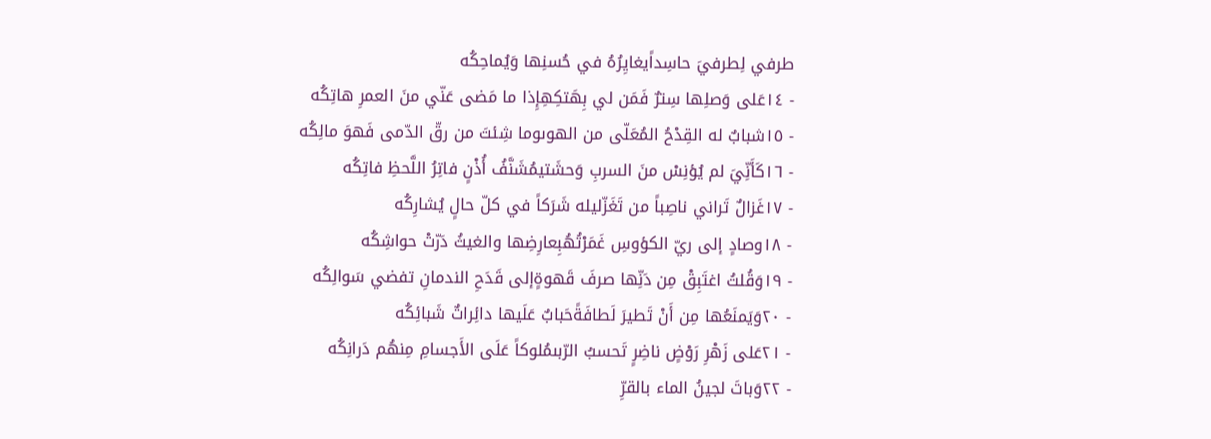طرفي لِطرفيَ حاسِداًيغايِرُهُ في حُسنِها وَيُماحِكُه
- ١٤عَلى وَصلِها سِترٌ فَمَن لي بِهَتكِهِإِذا ما مَضى عَنّي منَ العمرِ هاتِكُه
- ١٥شبابٌ له القِدْحُ المُعَلّى من الهوىوما شِئتَ من رقّ الدّمى فَهوَ مالِكُه
- ١٦كَأَنِّيَ لم يُؤنِسْ منَ السربِ وَحشَتيمُشَنَّفُ أُذْنٍ فاتِرُ اللَّحظِ فاتِكُه
- ١٧غَزالٌ تَراني ناصِباً من تَغَزّليله شَرَكاً في كلّ حالٍ يُشارِكُه
- ١٨وصادٍ إلى ريّ الكؤوسِ غَمَرْتُهُبِعارِضِها والغيثُ دَرّتْ حواشِكُه
- ١٩وَقُلتُ اغتَبِقْ مِن دَنِّها صرفَ قَهوةٍإلى قَدَحِ الندمانِ تفضي سَوالِكُه
- ٢٠وَيَمنَعُها مِن أَنْ تَطيرَ لَطافَةًحَبابٌ عَلَيها دائِراتٌ شَبائِكُه
- ٢١عَلى زَهْرِ رَوْضٍ ناضِرٍ تَحسبُ الرّبىمُلوكاً عَلَى الأَجسامِ مِنهُم دَرانِكُه
- ٢٢وَباتَ لجينُ الماء بالقرِّ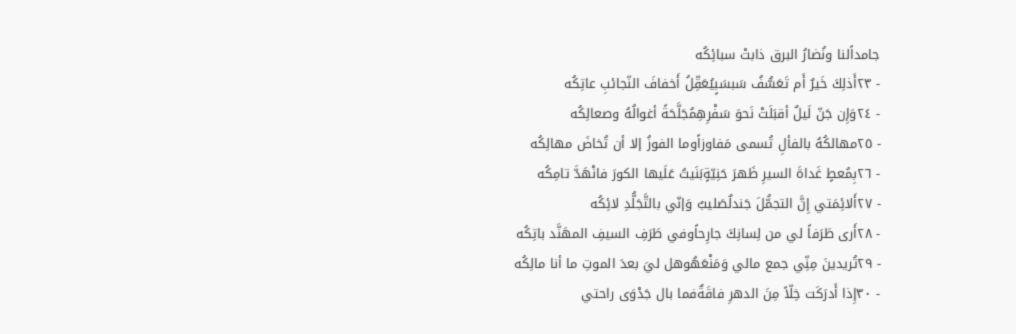جامداًلنا ونُضارُ البرق ذابتْ سبائِكُه
- ٢٣أَذلِكَ خَيرٌ أَم تَعَسُّفُ سَبسَبٍيُعَقِّلُ أَخفافَ النّجائبِ عاتِكُه
- ٢٤وَإِن جَنّ لَيلٌ أقبَلَتْ نَحوَ سَفْرِهِمُجَلَّحَةً أغوالُهُ وصعالِكُه
- ٢٥مهالكُهُ بالفألِ تُسمى مَفاوزاًوما الفوزُ إلا أن تُخاضَ مهالِكُه
- ٢٦بِمُعطٍ غَداةَ السيرِ ظَهرَ حَنِيّةٍبَنَيتُ عَلَيها الكورَ فانْهَدَّ تامِكُه
- ٢٧أَلائِمَتي إِنَّ التجمُّلَ جَندلٌصَليبٌ وَإنّي بالتَّجَلُّدِ لائِكُه
- ٢٨أَرى طَرَفاً لي من لِسانِكَ جارِحاًوفي طَرَفِ السيفِ المهَنَّد باتِكُه
- ٢٩تُريدينَ مِنِّي جمع مالي وَمَنْعَهُوهل ليَ بعدَ الموتِ ما أنا مالِكُه
- ٣٠إِذا أَدرَكَت خِلّاً مِنَ الدهرِ فاقَةٌفما بال جَدْوَى راحتي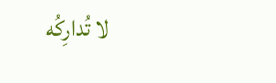لا تُدارِكُه